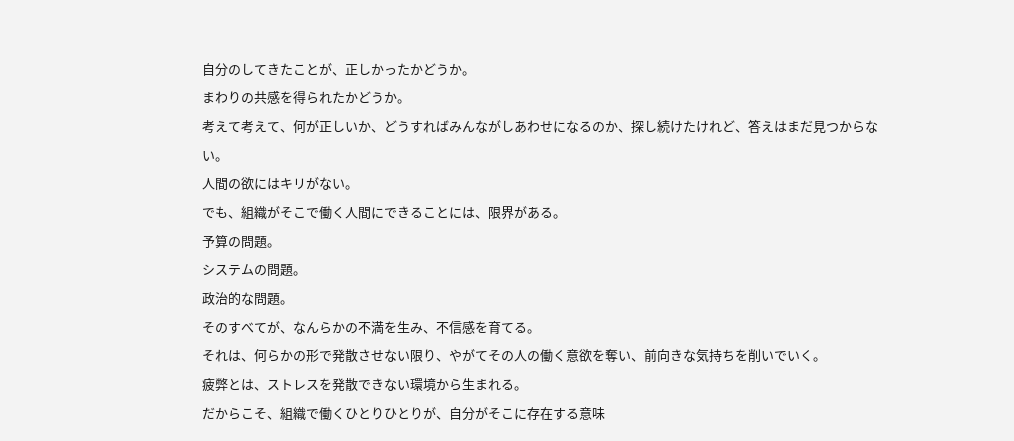自分のしてきたことが、正しかったかどうか。
まわりの共感を得られたかどうか。
考えて考えて、何が正しいか、どうすればみんながしあわせになるのか、探し続けたけれど、答えはまだ見つからない。
人間の欲にはキリがない。
でも、組織がそこで働く人間にできることには、限界がある。
予算の問題。
システムの問題。
政治的な問題。
そのすべてが、なんらかの不満を生み、不信感を育てる。
それは、何らかの形で発散させない限り、やがてその人の働く意欲を奪い、前向きな気持ちを削いでいく。
疲弊とは、ストレスを発散できない環境から生まれる。
だからこそ、組織で働くひとりひとりが、自分がそこに存在する意味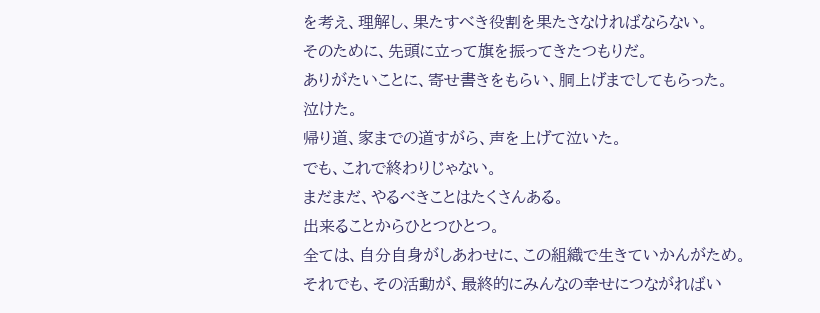を考え、理解し、果たすべき役割を果たさなければならない。
そのために、先頭に立って旗を振ってきたつもりだ。
ありがたいことに、寄せ書きをもらい、胴上げまでしてもらった。
泣けた。
帰り道、家までの道すがら、声を上げて泣いた。
でも、これで終わりじゃない。
まだまだ、やるべきことはたくさんある。
出来ることからひとつひとつ。
全ては、自分自身がしあわせに、この組織で生きていかんがため。
それでも、その活動が、最終的にみんなの幸せにつながればい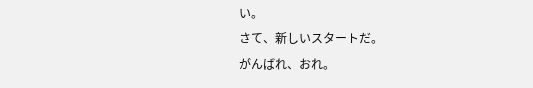い。
さて、新しいスタートだ。
がんばれ、おれ。